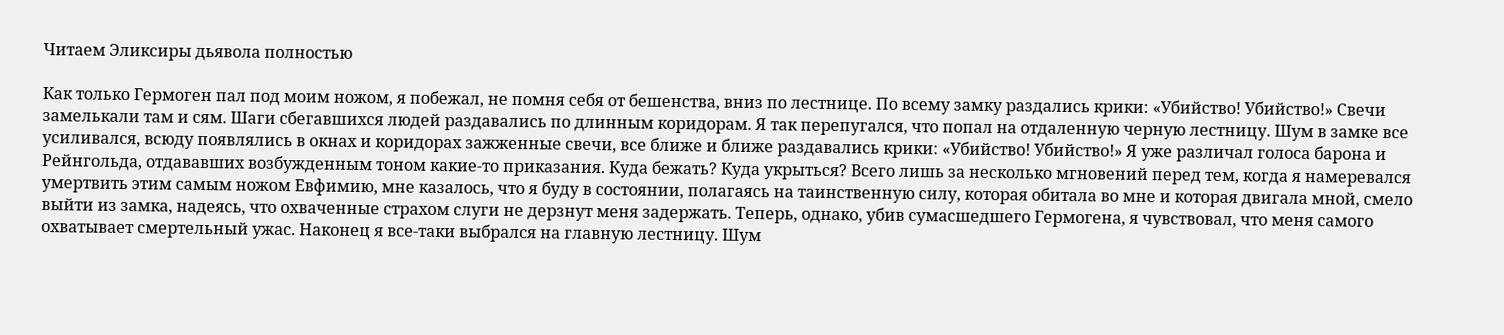Читаем Эликсиры дьявола полностью

Как только Гермоген пал под моим ножом, я побежал, не помня себя от бешенства, вниз по лестнице. По всему замку раздались крики: «Убийство! Убийство!» Свечи замелькали там и сям. Шаги сбегавшихся людей раздавались по длинным коридорам. Я так перепугался, что попал на отдаленную черную лестницу. Шум в замке все усиливался, всюду появлялись в окнах и коридорах зажженные свечи, все ближе и ближе раздавались крики: «Убийство! Убийство!» Я уже различал голоса барона и Рейнгольда, отдававших возбужденным тоном какие-то приказания. Куда бежать? Куда укрыться? Всего лишь за несколько мгновений перед тем, когда я намеревался умертвить этим самым ножом Евфимию, мне казалось, что я буду в состоянии, полагаясь на таинственную силу, которая обитала во мне и которая двигала мной, смело выйти из замка, надеясь, что охваченные страхом слуги не дерзнут меня задержать. Теперь, однако, убив сумасшедшего Гермогена, я чувствовал, что меня самого охватывает смертельный ужас. Наконец я все-таки выбрался на главную лестницу. Шум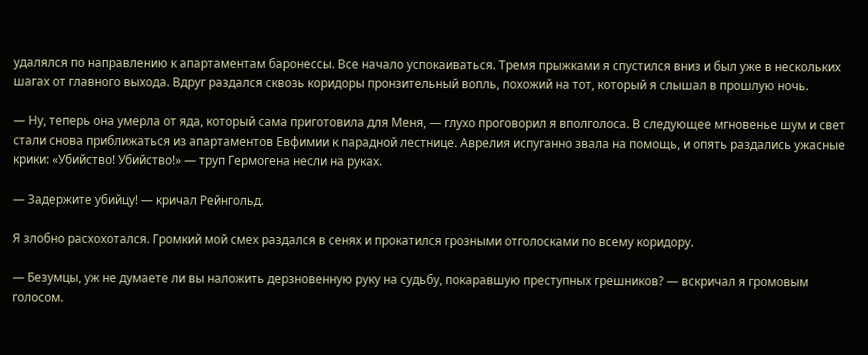удалялся по направлению к апартаментам баронессы. Все начало успокаиваться. Тремя прыжками я спустился вниз и был уже в нескольких шагах от главного выхода. Вдруг раздался сквозь коридоры пронзительный вопль, похожий на тот, который я слышал в прошлую ночь.

— Ну, теперь она умерла от яда, который сама приготовила для Меня, — глухо проговорил я вполголоса. В следующее мгновенье шум и свет стали снова приближаться из апартаментов Евфимии к парадной лестнице. Аврелия испуганно звала на помощь, и опять раздались ужасные крики: «Убийство! Убийство!» — труп Гермогена несли на руках.

— Задержите убийцу! — кричал Рейнгольд.

Я злобно расхохотался. Громкий мой смех раздался в сенях и прокатился грозными отголосками по всему коридору.

— Безумцы, уж не думаете ли вы наложить дерзновенную руку на судьбу, покаравшую преступных грешников? — вскричал я громовым голосом.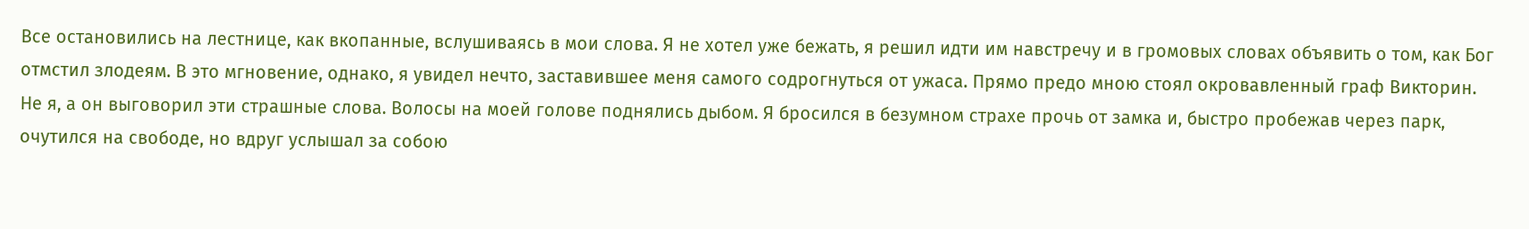Все остановились на лестнице, как вкопанные, вслушиваясь в мои слова. Я не хотел уже бежать, я решил идти им навстречу и в громовых словах объявить о том, как Бог отмстил злодеям. В это мгновение, однако, я увидел нечто, заставившее меня самого содрогнуться от ужаса. Прямо предо мною стоял окровавленный граф Викторин. Не я, а он выговорил эти страшные слова. Волосы на моей голове поднялись дыбом. Я бросился в безумном страхе прочь от замка и, быстро пробежав через парк, очутился на свободе, но вдруг услышал за собою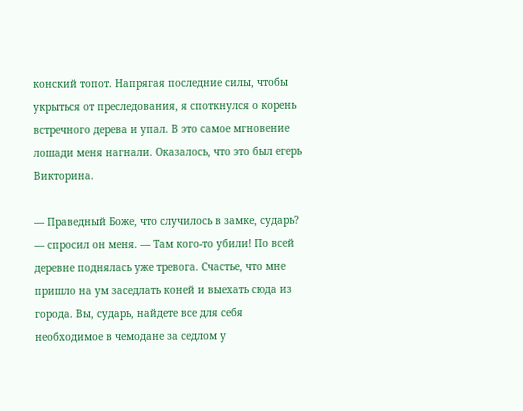конский топот. Напрягая последние силы, чтобы укрыться от преследования, я споткнулся о корень встречного дерева и упал. В это самое мгновение лошади меня нагнали. Оказалось, что это был егерь Викторина.

— Праведный Боже, что случилось в замке, сударь? — спросил он меня. — Там кого-то убили! По всей деревне поднялась уже тревога. Счастье, что мне пришло на ум заседлать коней и выехать сюда из города. Вы, сударь, найдете все для себя необходимое в чемодане за седлом у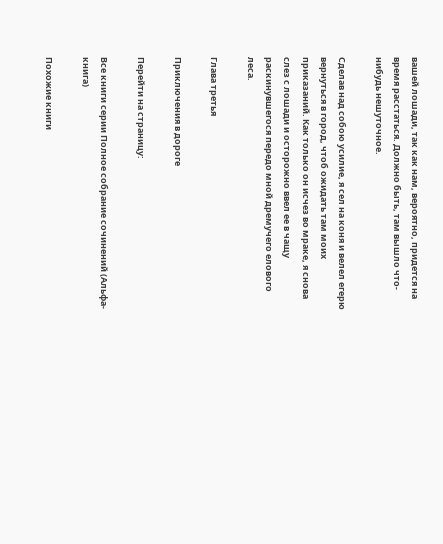вашей лошади, так как нам, вероятно, придется на время расстаться. Должно быть, там вышло что-нибудь нешуточное.

Сделав над собою усилие, я сел на коня и велел егерю вернуться в город, чтоб ожидать там моих приказаний. Как только он исчез во мраке, я снова слез с лошади и осторожно ввел ее в чащу раскинувшегося передо мной дремучего елового леса.

Глава третья

Приключения в дороге

Перейти на страницу:

Все книги серии Полное собрание сочинений (Альфа-книга)

Похожие книги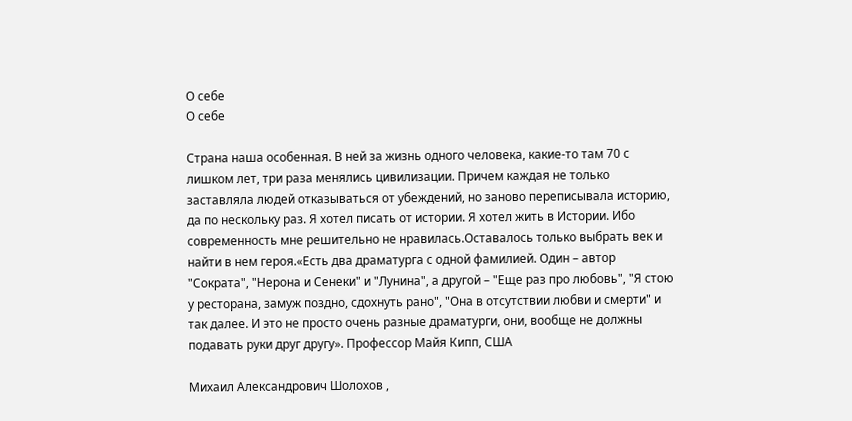О себе
О себе

Страна наша особенная. В ней за жизнь одного человека, какие-то там 70 с лишком лет, три раза менялись цивилизации. Причем каждая не только заставляла людей отказываться от убеждений, но заново переписывала историю, да по нескольку раз. Я хотел писать от истории. Я хотел жить в Истории. Ибо современность мне решительно не нравилась.Оставалось только выбрать век и найти в нем героя.«Есть два драматурга с одной фамилией. Один – автор "Сократа", "Нерона и Сенеки" и "Лунина", а другой – "Еще раз про любовь", "Я стою у ресторана, замуж поздно, сдохнуть рано", "Она в отсутствии любви и смерти" и так далее. И это не просто очень разные драматурги, они, вообще не должны подавать руки друг другу». Профессор Майя Кипп, США

Михаил Александрович Шолохов ,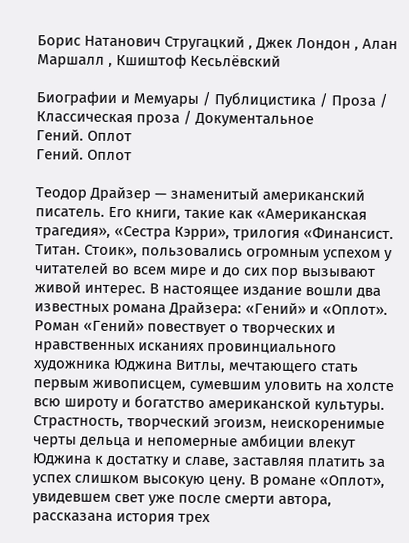Борис Натанович Стругацкий , Джек Лондон , Алан Маршалл , Кшиштоф Кесьлёвский

Биографии и Мемуары / Публицистика / Проза / Классическая проза / Документальное
Гений. Оплот
Гений. Оплот

Теодор Драйзер — знаменитый американский писатель. Его книги, такие как «Американская трагедия», «Сестра Кэрри», трилогия «Финансист. Титан. Стоик», пользовались огромным успехом у читателей во всем мире и до сих пор вызывают живой интерес. В настоящее издание вошли два известных романа Драйзера: «Гений» и «Оплот». Роман «Гений» повествует о творческих и нравственных исканиях провинциального художника Юджина Витлы, мечтающего стать первым живописцем, сумевшим уловить на холсте всю широту и богатство американской культуры. Страстность, творческий эгоизм, неискоренимые черты дельца и непомерные амбиции влекут Юджина к достатку и славе, заставляя платить за успех слишком высокую цену. В романе «Оплот», увидевшем свет уже после смерти автора, рассказана история трех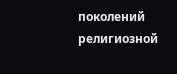поколений религиозной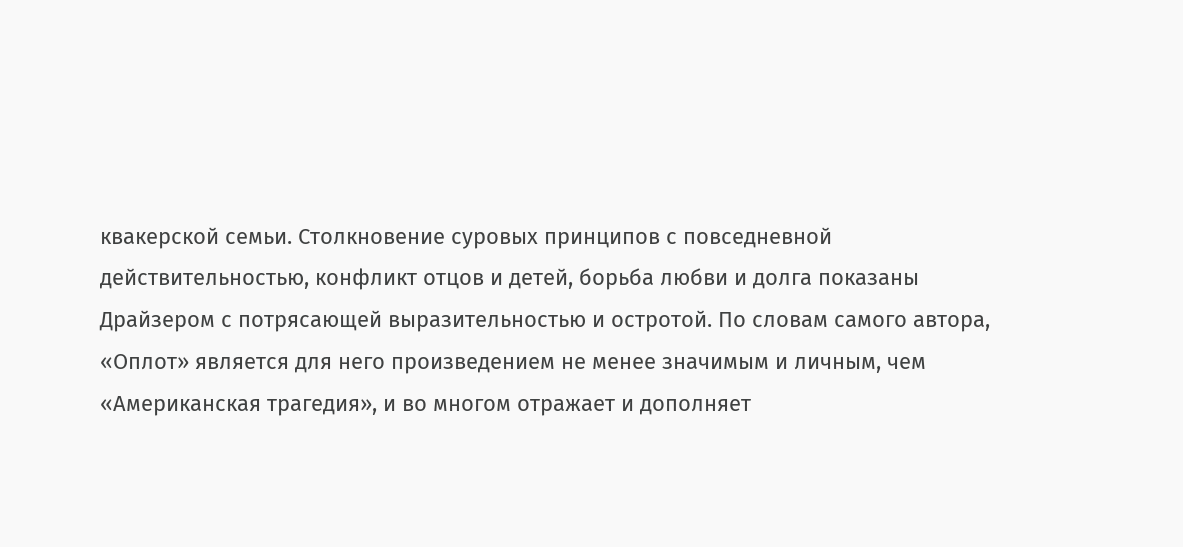квакерской семьи. Столкновение суровых принципов с повседневной действительностью, конфликт отцов и детей, борьба любви и долга показаны Драйзером с потрясающей выразительностью и остротой. По словам самого автора, «Оплот» является для него произведением не менее значимым и личным, чем «Американская трагедия», и во многом отражает и дополняет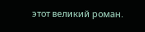этот великий роман.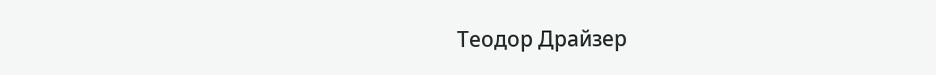Теодор Драйзер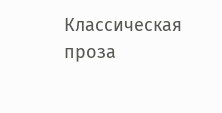Классическая проза